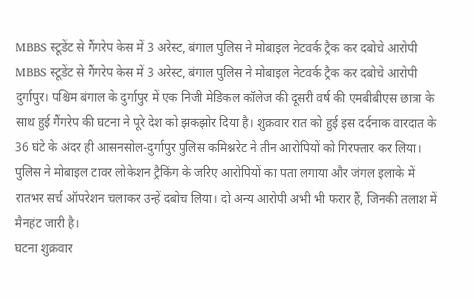MBBS स्टूडेंट से गैंगरेप केस में 3 अरेस्ट, बंगाल पुलिस ने मोबाइल नेटवर्क ट्रैक कर दबोचे आरोपी
MBBS स्टूडेंट से गैंगरेप केस में 3 अरेस्ट, बंगाल पुलिस ने मोबाइल नेटवर्क ट्रैक कर दबोचे आरोपी
दुर्गापुर। पश्चिम बंगाल के दुर्गापुर में एक निजी मेडिकल कॉलेज की दूसरी वर्ष की एमबीबीएस छात्रा के साथ हुई गैंगरेप की घटना ने पूरे देश को झकझोर दिया है। शुक्रवार रात को हुई इस दर्दनाक वारदात के 36 घंटे के अंदर ही आसनसोल-दुर्गापुर पुलिस कमिश्नरेट ने तीन आरोपियों को गिरफ्तार कर लिया। पुलिस ने मोबाइल टावर लोकेशन ट्रैकिंग के जरिए आरोपियों का पता लगाया और जंगल इलाके में रातभर सर्च ऑपरेशन चलाकर उन्हें दबोच लिया। दो अन्य आरोपी अभी भी फरार हैं, जिनकी तलाश में मैनहंट जारी है।
घटना शुक्रवार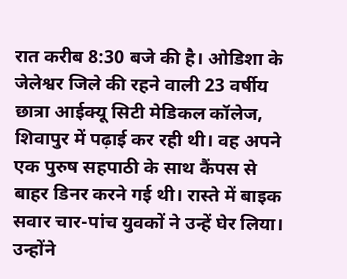रात करीब 8:30 बजे की है। ओडिशा के जेलेश्वर जिले की रहने वाली 23 वर्षीय छात्रा आईक्यू सिटी मेडिकल कॉलेज, शिवापुर में पढ़ाई कर रही थी। वह अपने एक पुरुष सहपाठी के साथ कैंपस से बाहर डिनर करने गई थी। रास्ते में बाइक सवार चार-पांच युवकों ने उन्हें घेर लिया। उन्होंने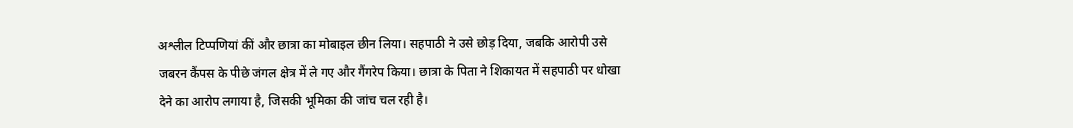अश्लील टिप्पणियां कीं और छात्रा का मोबाइल छीन लिया। सहपाठी ने उसे छोड़ दिया, जबकि आरोपी उसे जबरन कैंपस के पीछे जंगल क्षेत्र में ले गए और गैंगरेप किया। छात्रा के पिता ने शिकायत में सहपाठी पर धोखा देने का आरोप लगाया है, जिसकी भूमिका की जांच चल रही है।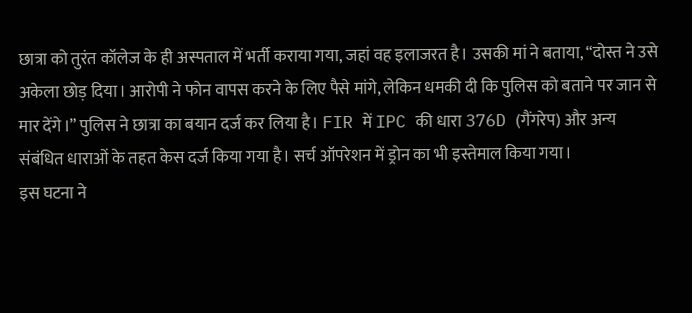छात्रा को तुरंत कॉलेज के ही अस्पताल में भर्ती कराया गया, जहां वह इलाजरत है। उसकी मां ने बताया, “दोस्त ने उसे अकेला छोड़ दिया। आरोपी ने फोन वापस करने के लिए पैसे मांगे, लेकिन धमकी दी कि पुलिस को बताने पर जान से मार देंगे।” पुलिस ने छात्रा का बयान दर्ज कर लिया है। FIR में IPC की धारा 376D (गैंगरेप) और अन्य संबंधित धाराओं के तहत केस दर्ज किया गया है। सर्च ऑपरेशन में ड्रोन का भी इस्तेमाल किया गया।
इस घटना ने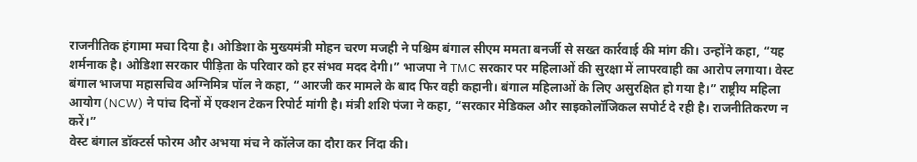राजनीतिक हंगामा मचा दिया है। ओडिशा के मुख्यमंत्री मोहन चरण मजही ने पश्चिम बंगाल सीएम ममता बनर्जी से सख्त कार्रवाई की मांग की। उन्होंने कहा, “यह शर्मनाक है। ओडिशा सरकार पीड़िता के परिवार को हर संभव मदद देगी।” भाजपा ने TMC सरकार पर महिलाओं की सुरक्षा में लापरवाही का आरोप लगाया। वेस्ट बंगाल भाजपा महासचिव अग्निमित्र पॉल ने कहा, “आरजी कर मामले के बाद फिर वही कहानी। बंगाल महिलाओं के लिए असुरक्षित हो गया है।” राष्ट्रीय महिला आयोग (NCW) ने पांच दिनों में एक्शन टेकन रिपोर्ट मांगी है। मंत्री शशि पंजा ने कहा, “सरकार मेडिकल और साइकोलॉजिकल सपोर्ट दे रही है। राजनीतिकरण न करें।”
वेस्ट बंगाल डॉक्टर्स फोरम और अभया मंच ने कॉलेज का दौरा कर निंदा की।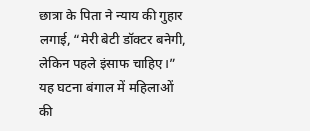छात्रा के पिता ने न्याय की गुहार लगाई, “मेरी बेटी डॉक्टर बनेगी, लेकिन पहले इंसाफ चाहिए।” यह घटना बंगाल में महिलाओं की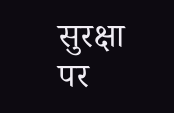सुरक्षा पर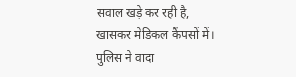सवाल खड़े कर रही है, खासकर मेडिकल कैंपसों में। पुलिस ने वादा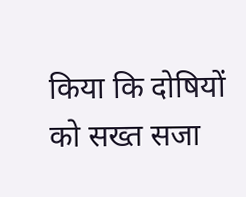किया कि दोषियों को सख्त सजा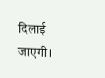दिलाई जाएगी।